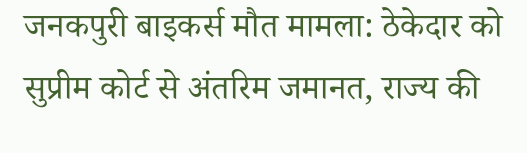जनकपुरी बाइकर्स मौत मामला: ठेकेदार को सुप्रीम कोर्ट से अंतरिम जमानत, राज्य की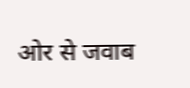ओर से जवाब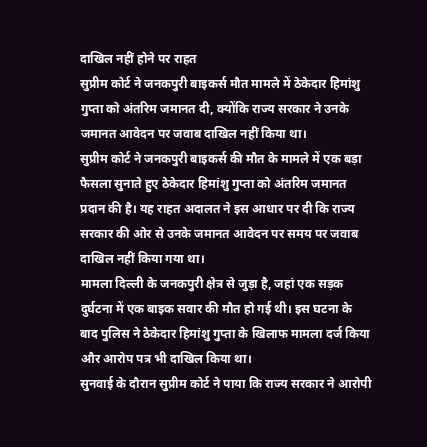दाखिल नहीं होने पर राहत
सुप्रीम कोर्ट ने जनकपुरी बाइकर्स मौत मामले में ठेकेदार हिमांशु गुप्ता को अंतरिम जमानत दी, क्योंकि राज्य सरकार ने उनके जमानत आवेदन पर जवाब दाखिल नहीं किया था।
सुप्रीम कोर्ट ने जनकपुरी बाइकर्स की मौत के मामले में एक बड़ा फैसला सुनाते हुए ठेकेदार हिमांशु गुप्ता को अंतरिम जमानत प्रदान की है। यह राहत अदालत ने इस आधार पर दी कि राज्य सरकार की ओर से उनके जमानत आवेदन पर समय पर जवाब दाखिल नहीं किया गया था।
मामला दिल्ली के जनकपुरी क्षेत्र से जुड़ा है, जहां एक सड़क दुर्घटना में एक बाइक सवार की मौत हो गई थी। इस घटना के बाद पुलिस ने ठेकेदार हिमांशु गुप्ता के खिलाफ मामला दर्ज किया और आरोप पत्र भी दाखिल किया था।
सुनवाई के दौरान सुप्रीम कोर्ट ने पाया कि राज्य सरकार ने आरोपी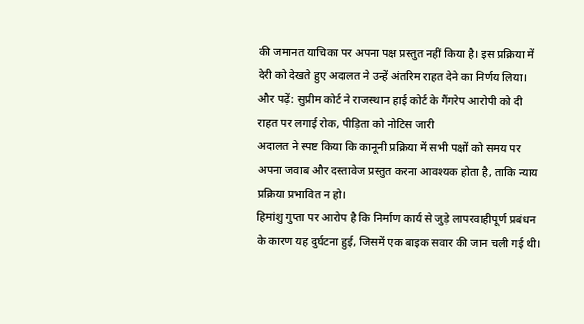की जमानत याचिका पर अपना पक्ष प्रस्तुत नहीं किया है। इस प्रक्रिया में देरी को देखते हुए अदालत ने उन्हें अंतरिम राहत देने का निर्णय लिया।
और पढ़ें: सुप्रीम कोर्ट ने राजस्थान हाई कोर्ट के गैंगरेप आरोपी को दी राहत पर लगाई रोक, पीड़िता को नोटिस जारी
अदालत ने स्पष्ट किया कि कानूनी प्रक्रिया में सभी पक्षों को समय पर अपना जवाब और दस्तावेज प्रस्तुत करना आवश्यक होता है, ताकि न्याय प्रक्रिया प्रभावित न हो।
हिमांशु गुप्ता पर आरोप है कि निर्माण कार्य से जुड़े लापरवाहीपूर्ण प्रबंधन के कारण यह दुर्घटना हुई, जिसमें एक बाइक सवार की जान चली गई थी।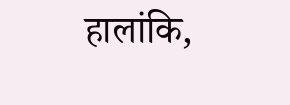हालांकि,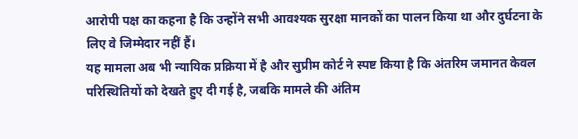आरोपी पक्ष का कहना है कि उन्होंने सभी आवश्यक सुरक्षा मानकों का पालन किया था और दुर्घटना के लिए वे जिम्मेदार नहीं हैं।
यह मामला अब भी न्यायिक प्रक्रिया में है और सुप्रीम कोर्ट ने स्पष्ट किया है कि अंतरिम जमानत केवल परिस्थितियों को देखते हुए दी गई है, जबकि मामले की अंतिम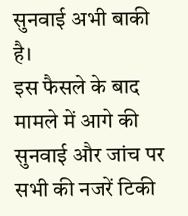सुनवाई अभी बाकी है।
इस फैसले के बाद मामले में आगे की सुनवाई और जांच पर सभी की नजरें टिकी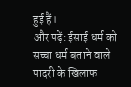हुई हैं।
और पढ़ें: ईसाई धर्म को सच्चा धर्म बताने वाले पादरी के खिलाफ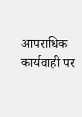आपराधिक कार्यवाही पर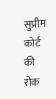सुप्रीम कोर्ट की रोक